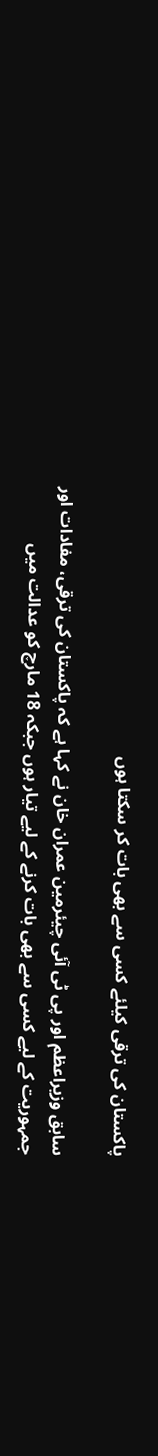پاکستان کی ترقی کیلئے کسی سے بھی بات کر سکتا ہوں

سابق وزیراعظم اور پی ٹی آئی چیئرمین عمران خان نے کہا ہے کہ پاکستان کی ترقی، مفادات اور جمہوریت کے لیے کسی سے بھی بات کرنے کے لیے تیار ہوں جبکہ 18 مارچ کو عدالت میں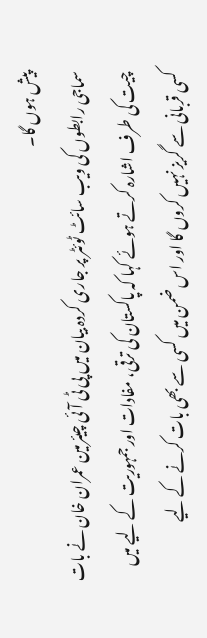پیش ہوں گا۔
سماجی رابطوں کی ویب سائٹ ٹوئٹر پر جاری کردہ بیان میں پی ٹی آئی چیئرمین عمران خان نے بات چیت کی طرف اشارہ کرتے ہوئے کہا کہ پاکستان کی ترقی، مفادات اور جمہوریت کے لیے میں کسی قربانی سے گریز نہیں کروں گا اور اس ضمن میں کسی سے بھی بات کرنے کے لیے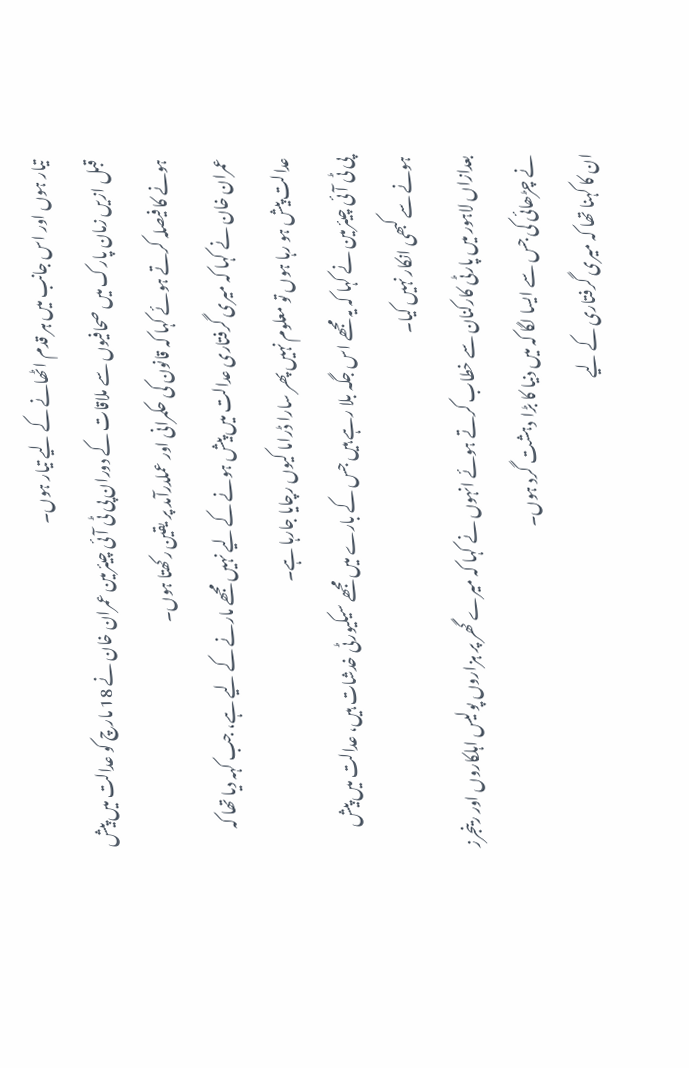تیار ہوں اور اس جانب میں ہر قدم اٹھانے کے لیے تیار ہوں۔
قبل ازیں زمان پارک میں صحافیوں سے ملاقات کے دوران پی ٹی آئی چیئرمین عمران خان نے 18 مارچ کو عدالت میں پیش ہونے کا فیصلہ کرتے ہوئے کہا کہ قانون کی حکمرانی اور عملدرآمد پر یقین رکھتا ہوں۔
عمران خان نے کہا کہ میری گرفتاری عدالت میں پیش ہونے کے لیے نہیں مجھے مارنے کے لیے ہے، جب کہہ دیا تھا کہ عدالت پیش ہو رہا ہوں تو معلوم نہیں پھر سارا ڈراما کیوں رچایا جارہا ہے۔
پی ٹی آئی چیئرمین نے کہا کہ یہ مجھے اس جگہ بلا رہے ہیں جس کے بارے میں مجھے سیکیورٹی خدشات ہیں، عدالت میں پیش ہونے سے کبھی انکار نہیں کیا۔
بعدازاں لاہور میں پارٹی کارکنان سے خطاب کرتے ہوئے انہوں نے کہا کہ میرے گھر پر ہزاروں پولیس اہلکاروں اور رینجرز نے چڑھائی کی جس سے ایسا لگا کہ میں دنیا کا بڑا دہشت گرد ہوں۔
ان کا کہنا تھا کہ میری گرفتاری کے لیے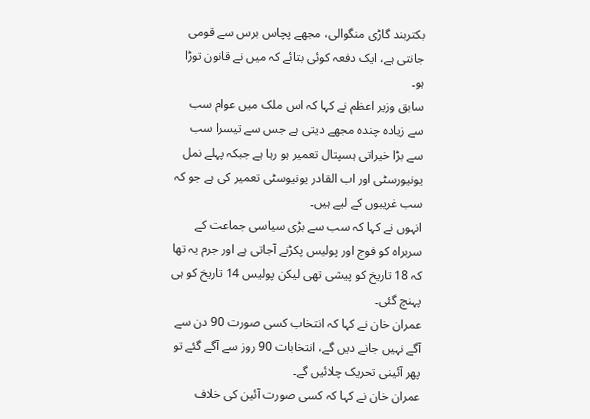بکتربند گاڑی منگوالی، مجھے پچاس برس سے قومی جانتی ہے، ایک دفعہ کوئی بتائے کہ میں نے قانون توڑا ہو۔
سابق وزیر اعظم نے کہا کہ اس ملک میں عوام سب سے زیادہ چندہ مجھے دیتی ہے جس سے تیسرا سب سے بڑا خیراتی ہسپتال تعمیر ہو رہا ہے جبکہ پہلے نمل یونیورسٹی اور اب القادر یونیوسٹی تعمیر کی ہے جو کہ سب غریبوں کے لیے ہیں۔
انہوں نے کہا کہ سب سے بڑی سیاسی جماعت کے سربراہ کو فوج اور پولیس پکڑنے آجاتی ہے اور جرم یہ تھا کہ 18 تاریخ کو پیشی تھی لیکن پولیس 14 تاریخ کو ہی پہنچ گئی۔
عمران خان نے کہا کہ انتخاب کسی صورت 90 دن سے آگے نہیں جانے دیں گے، انتخابات 90 روز سے آگے گئے تو پھر آئینی تحریک چلائیں گے۔
عمران خان نے کہا کہ کسی صورت آئین کی خلاف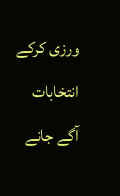ورزی کرکے انتخابات آگے جانے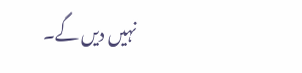نہیں دیں گے۔